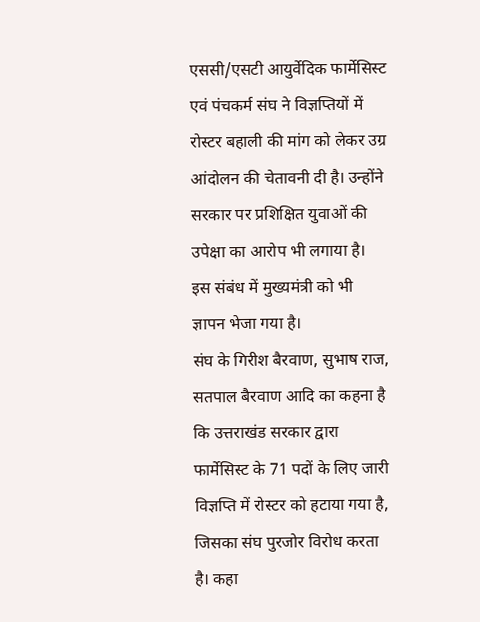एससी/एसटी आयुर्वेदिक फार्मेसिस्ट एवं पंचकर्म संघ ने विज्ञप्तियों में रोस्टर बहाली की मांग को लेकर उग्र आंदोलन की चेतावनी दी है। उन्होंने सरकार पर प्रशिक्षित युवाओं की उपेक्षा का आरोप भी लगाया है। इस संबंध में मुख्यमंत्री को भी ज्ञापन भेजा गया है।
संघ के गिरीश बैरवाण, सुभाष राज, सतपाल बैरवाण आदि का कहना है कि उत्तराखंड सरकार द्वारा फार्मेसिस्ट के 71 पदों के लिए जारी विज्ञप्ति में रोस्टर को हटाया गया है, जिसका संघ पुरजोर विरोध करता है। कहा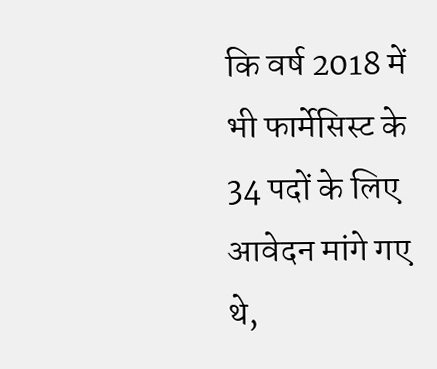कि वर्ष 2018 में भी फार्मेसिस्ट के 34 पदों के लिए आवेदन मांगे गए थे,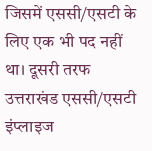जिसमें एससी/एसटी के लिए एक भी पद नहीं था। दूसरी तरफ उत्तराखंड एससी/एसटी इंप्लाइज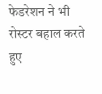फेडरेशन ने भी रोस्टर बहाल करते हुए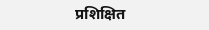प्रशिक्षित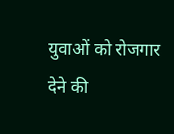युवाओं को रोजगार देने की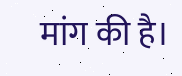मांग की है।